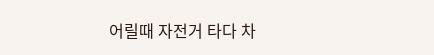어릴때 자전거 타다 차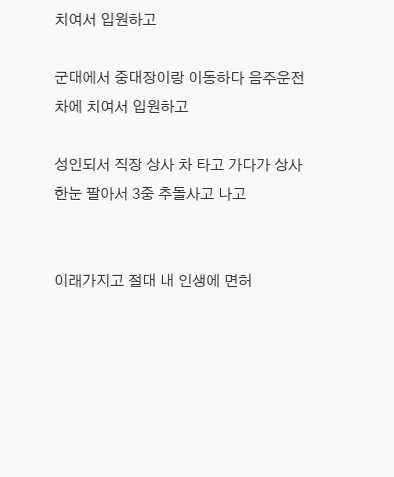치여서 입원하고

군대에서 중대장이랑 이동하다 음주운전 차에 치여서 입원하고

성인되서 직장 상사 차 타고 가다가 상사 한눈 팔아서 3중 추돌사고 나고


이래가지고 절대 내 인생에 면허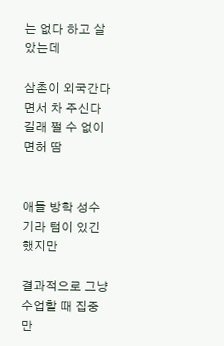는 없다 하고 살았는데

삼촌이 외국간다면서 차 주신다길래 쩔 수 없이 면허 땀


애들 방학 성수기라 텀이 있긴 했지만

결과적으로 그냥 수업할 때 집중만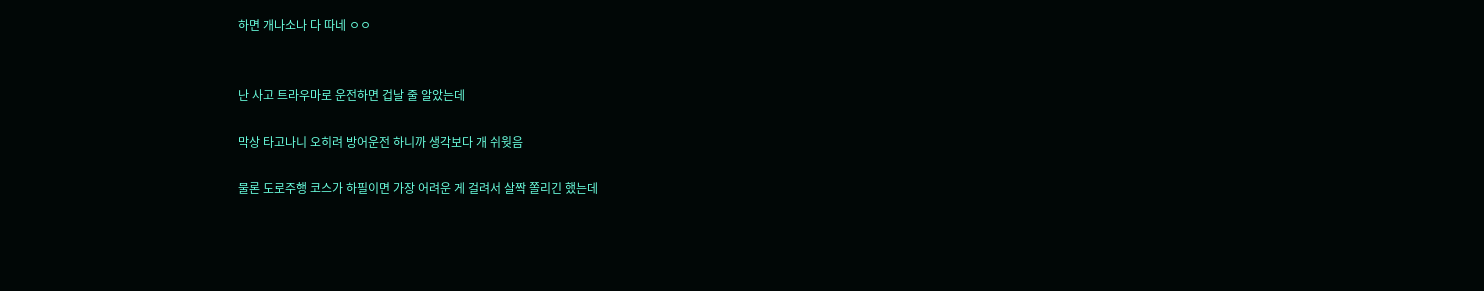하면 개나소나 다 따네 ㅇㅇ


난 사고 트라우마로 운전하면 겁날 줄 알았는데

막상 타고나니 오히려 방어운전 하니까 생각보다 개 쉬웟음

물론 도로주행 코스가 하필이면 가장 어려운 게 걸려서 살짝 쫄리긴 했는데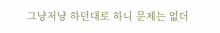그냥저냥 하던대로 하니 문제는 없더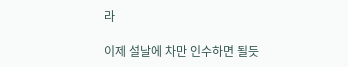라

이제 설날에 차만 인수하면 될듯